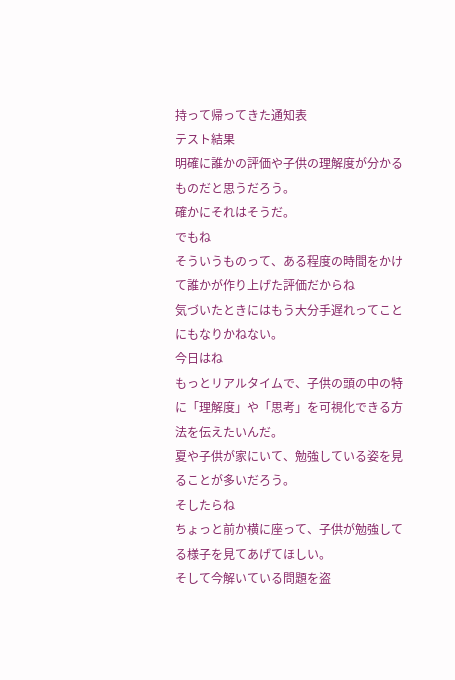持って帰ってきた通知表
テスト結果
明確に誰かの評価や子供の理解度が分かるものだと思うだろう。
確かにそれはそうだ。
でもね
そういうものって、ある程度の時間をかけて誰かが作り上げた評価だからね
気づいたときにはもう大分手遅れってことにもなりかねない。
今日はね
もっとリアルタイムで、子供の頭の中の特に「理解度」や「思考」を可視化できる方法を伝えたいんだ。
夏や子供が家にいて、勉強している姿を見ることが多いだろう。
そしたらね
ちょっと前か横に座って、子供が勉強してる様子を見てあげてほしい。
そして今解いている問題を盗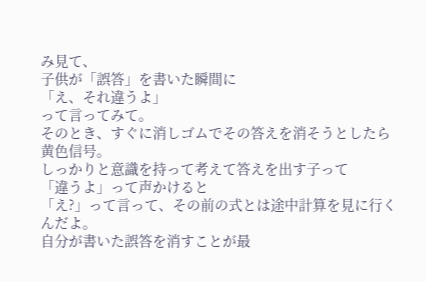み見て、
子供が「誤答」を書いた瞬間に
「え、それ違うよ」
って言ってみて。
そのとき、すぐに消しゴムでその答えを消そうとしたら
黄色信号。
しっかりと意識を持って考えて答えを出す子って
「違うよ」って声かけると
「え?」って言って、その前の式とは途中計算を見に行くんだよ。
自分が書いた誤答を消すことが最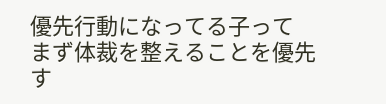優先行動になってる子って
まず体裁を整えることを優先す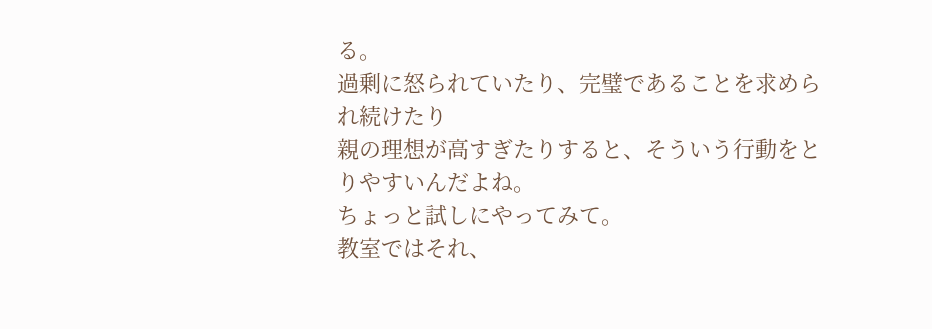る。
過剰に怒られていたり、完璧であることを求められ続けたり
親の理想が高すぎたりすると、そういう行動をとりやすいんだよね。
ちょっと試しにやってみて。
教室ではそれ、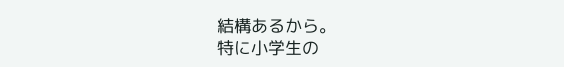結構あるから。
特に小学生の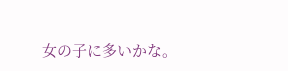女の子に多いかな。